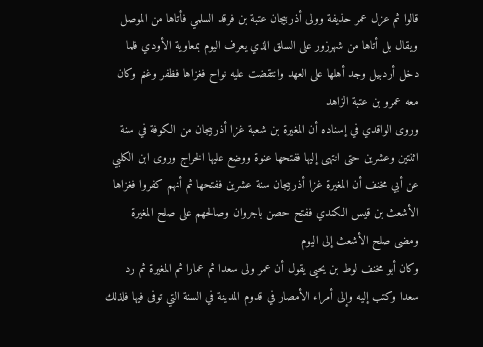قالوا ثم عزل عمر حذيفة وولى أذربيجان عتبة بن فرقد السلمي فأتاها من الموصل ويقال بل أتاها من شهرزور على السلق الذي يعرف اليوم بمعاوية الأودي فلما دخل أردبيل وجد أهلها على العهد وانتقضت عليه نواح فغزاها فظفر وغنم وكان معه عمرو بن عتبة الزاهد
وروى الواقدي في إسناده أن المغيرة بن شعبة غزا أذربيجان من الكوفة في سنة اثنتين وعشرين حتى انتهى إليها ففتحها عنوة ووضع عليها الخراج وروى ابن الكلبي عن أبي مخنف أن المغيرة غزا أذربيجان سنة عشرين ففتحها ثم أنهم كفروا فغزاها الأشعث بن قيس الكندي ففتح حصن باجروان وصالحهم على صلح المغيرة ومضى صلح الأشعث إلى اليوم
وكان أبو مخنف لوط بن يحيى يقول أن عمر ولى سعدا ثم عمارا ثم المغيرة ثم رد سعدا وكتب إليه وإلى أمراء الأمصار في قدوم المدينة في السنة التي توفى فيها فلذلك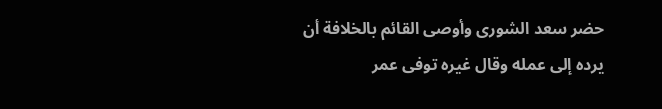حضر سعد الشورى وأوصى القائم بالخلافة أن يرده إلى عمله وقال غيره توفى عمر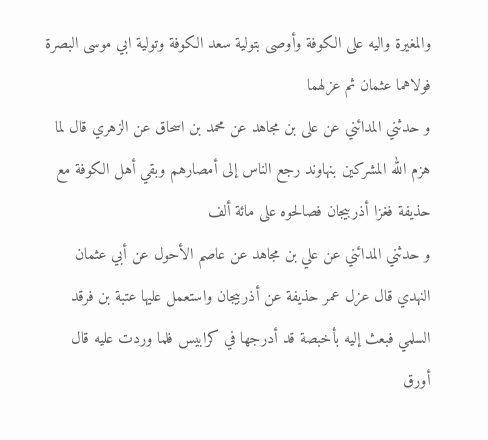والمغيرة واليه على الكوفة وأوصى بتولية سعد الكوفة وتولية ابي موسى البصرة فولاهما عثمان ثم عزلهما
و حدثني المدائني عن على بن مجاهد عن محمد بن اسحاق عن الزهري قال لما هزم الله المشركين بنهاوند رجع الناس إلى أمصارهم وبقي أهل الكوفة مع حذيفة فغزا أذربيجان فصالحوه على مائة ألف
و حدثني المدائني عن علي بن مجاهد عن عاصم الأحول عن أبي عثمان النهدي قال عزل عمر حذيفة عن أذربيجان واستعمل عليها عتبة بن فرقد السلمي فبعث إليه بأخبصة قد أدرجها في كرابيس فلما وردت عليه قال أورق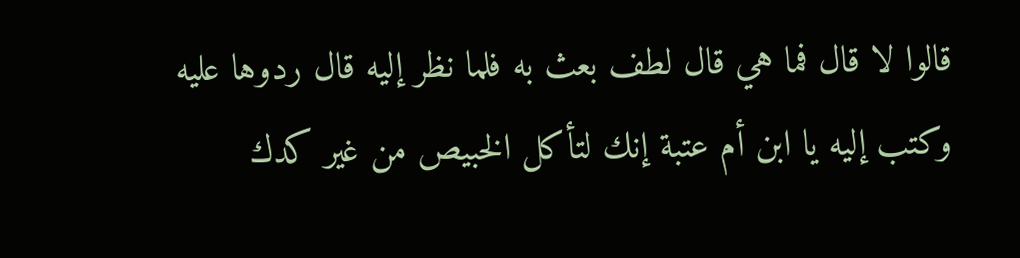قالوا لا قال فما هي قال لطف بعث به فلما نظر إليه قال ردوها عليه وكتب إليه يا ابن أم عتبة إنك لتأكل الخبيص من غير كدك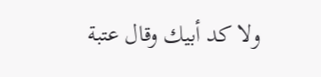ولا كد أبيك وقال عتبة